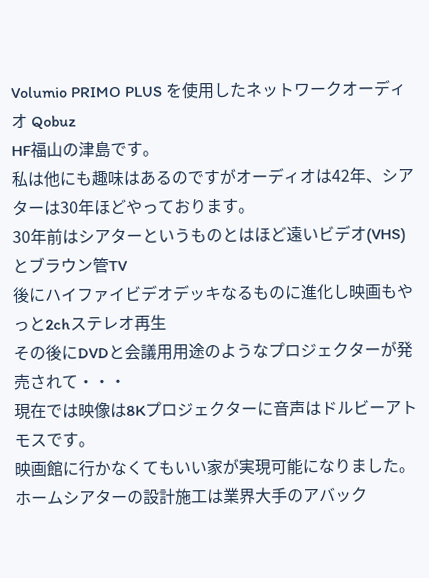Volumio PRIMO PLUS を使用したネットワークオーディオ Qobuz
HF福山の津島です。
私は他にも趣味はあるのですがオーディオは42年、シアターは30年ほどやっております。
30年前はシアターというものとはほど遠いビデオ(VHS)とブラウン管TV
後にハイファイビデオデッキなるものに進化し映画もやっと2chステレオ再生
その後にDVDと会議用用途のようなプロジェクターが発売されて・・・
現在では映像は8Kプロジェクターに音声はドルビーアトモスです。
映画館に行かなくてもいい家が実現可能になりました。
ホームシアターの設計施工は業界大手のアバック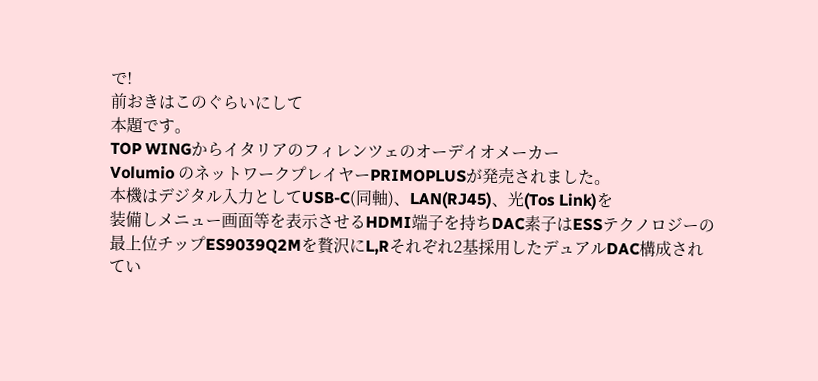で!
前おきはこのぐらいにして
本題です。
TOP WINGからイタリアのフィレンツェのオーデイオメーカー
Volumio のネットワークプレイヤーPRIMOPLUSが発売されました。
本機はデジタル入力としてUSB-C(同軸)、LAN(RJ45)、光(Tos Link)を
装備しメニュー画面等を表示させるHDMI端子を持ちDAC素子はESSテクノロジーの
最上位チップES9039Q2Mを贅沢にL,Rそれぞれ2基採用したデュアルDAC構成されてい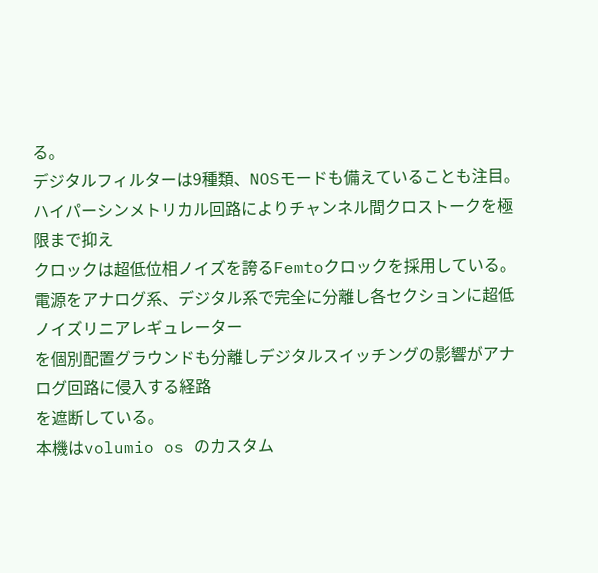る。
デジタルフィルターは9種類、NOSモードも備えていることも注目。
ハイパーシンメトリカル回路によりチャンネル間クロストークを極限まで抑え
クロックは超低位相ノイズを誇るFemtoクロックを採用している。
電源をアナログ系、デジタル系で完全に分離し各セクションに超低ノイズリニアレギュレーター
を個別配置グラウンドも分離しデジタルスイッチングの影響がアナログ回路に侵入する経路
を遮断している。
本機はvolumio os のカスタム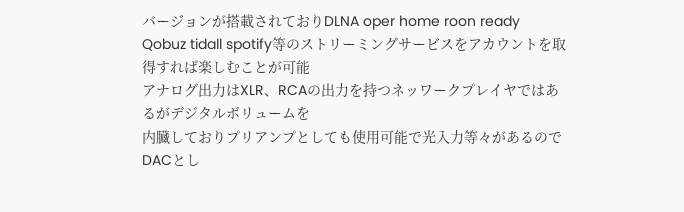バージョンが搭載されておりDLNA oper home roon ready
Qobuz tidall spotify等のストリーミングサービスをアカウントを取得すれば楽しむことが可能
アナログ出力はXLR、RCAの出力を持つネッワークプレイヤではあるがデジタルボリュームを
内臓しておりプリアンプとしても使用可能で光入力等々があるのでDACとし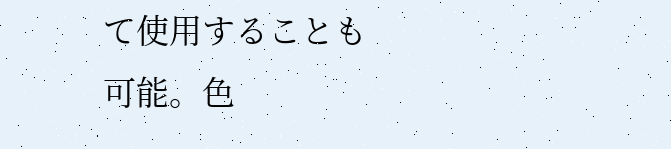て使用することも
可能。色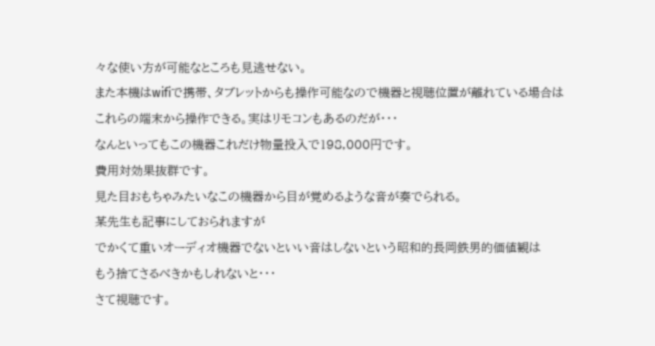々な使い方が可能なところも見逃せない。
また本機はwifiで携帯、タブレットからも操作可能なので機器と視聴位置が離れている場合は
これらの端末から操作できる。実はリモコンもあるのだが・・・
なんといってもこの機器これだけ物量投入で198,000円です。
費用対効果抜群です。
見た目おもちゃみたいなこの機器から目が覚めるような音が奏でられる。
某先生も記事にしておられますが
でかくて重いオーディオ機器でないといい音はしないという昭和的長岡鉄男的価値観は
もう捨てさるべきかもしれないと・・・
さて視聴です。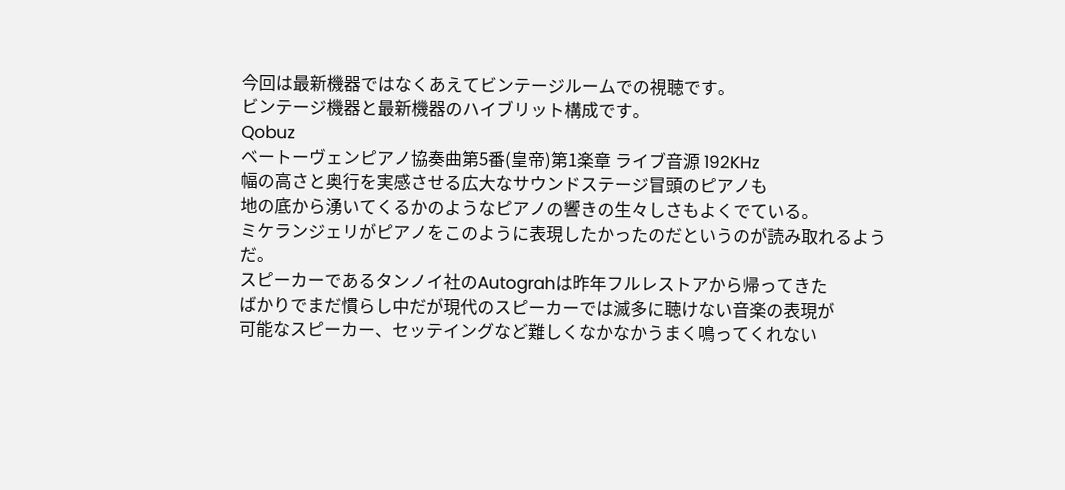今回は最新機器ではなくあえてビンテージルームでの視聴です。
ビンテージ機器と最新機器のハイブリット構成です。
Qobuz
ベートーヴェンピアノ協奏曲第5番(皇帝)第1楽章 ライブ音源 192KHz
幅の高さと奥行を実感させる広大なサウンドステージ冒頭のピアノも
地の底から湧いてくるかのようなピアノの響きの生々しさもよくでている。
ミケランジェリがピアノをこのように表現したかったのだというのが読み取れるようだ。
スピーカーであるタンノイ社のAutograhは昨年フルレストアから帰ってきた
ばかりでまだ慣らし中だが現代のスピーカーでは滅多に聴けない音楽の表現が
可能なスピーカー、セッテイングなど難しくなかなかうまく鳴ってくれない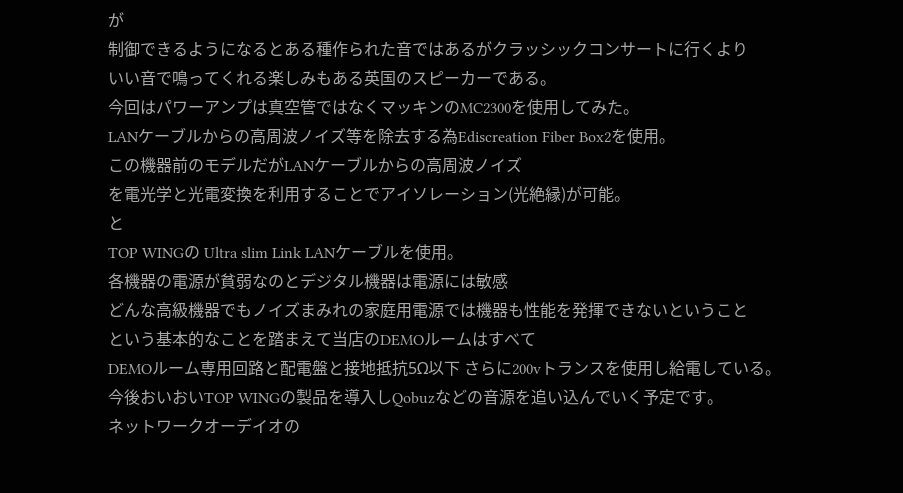が
制御できるようになるとある種作られた音ではあるがクラッシックコンサートに行くより
いい音で鳴ってくれる楽しみもある英国のスピーカーである。
今回はパワーアンプは真空管ではなくマッキンのMC2300を使用してみた。
LANケーブルからの高周波ノイズ等を除去する為Ediscreation Fiber Box2を使用。
この機器前のモデルだがLANケーブルからの高周波ノイズ
を電光学と光電変換を利用することでアイソレーション(光絶縁)が可能。
と
TOP WINGの Ultra slim Link LANケーブルを使用。
各機器の電源が貧弱なのとデジタル機器は電源には敏感
どんな高級機器でもノイズまみれの家庭用電源では機器も性能を発揮できないということ
という基本的なことを踏まえて当店のDEMOルームはすべて
DEMOルーム専用回路と配電盤と接地抵抗5Ω以下 さらに200vトランスを使用し給電している。
今後おいおいTOP WINGの製品を導入しQobuzなどの音源を追い込んでいく予定です。
ネットワークオーデイオの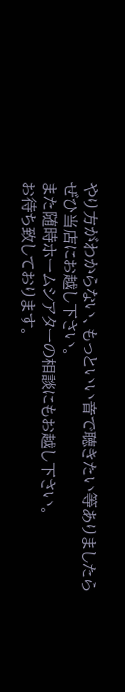やり方がわからない、もっといい音で聴きたい等ありましたら
ぜひ当店にお越し下さい。
また随時ホームシアターの相談にもお越し下さい。
お待ち致しております。